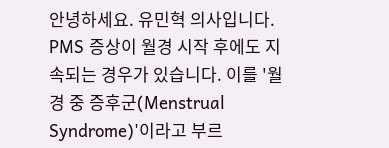안녕하세요. 유민혁 의사입니다.
PMS 증상이 월경 시작 후에도 지속되는 경우가 있습니다. 이를 '월경 중 증후군(Menstrual Syndrome)'이라고 부르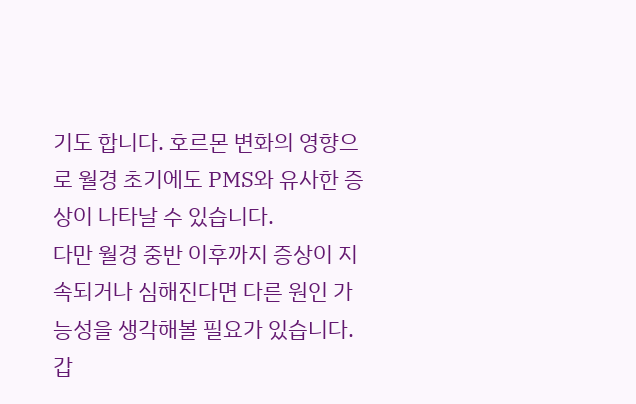기도 합니다. 호르몬 변화의 영향으로 월경 초기에도 PMS와 유사한 증상이 나타날 수 있습니다.
다만 월경 중반 이후까지 증상이 지속되거나 심해진다면 다른 원인 가능성을 생각해볼 필요가 있습니다. 갑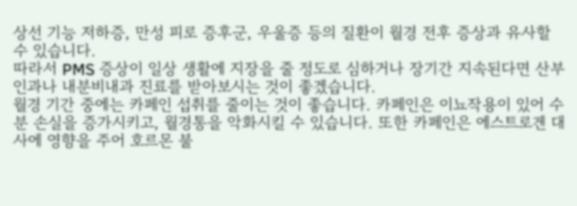상선 기능 저하증, 만성 피로 증후군, 우울증 등의 질환이 월경 전후 증상과 유사할 수 있습니다.
따라서 PMS 증상이 일상 생활에 지장을 줄 정도로 심하거나 장기간 지속된다면 산부인과나 내분비내과 진료를 받아보시는 것이 좋겠습니다.
월경 기간 중에는 카페인 섭취를 줄이는 것이 좋습니다. 카페인은 이뇨작용이 있어 수분 손실을 증가시키고, 월경통을 악화시킬 수 있습니다. 또한 카페인은 에스트로겐 대사에 영향을 주어 호르몬 불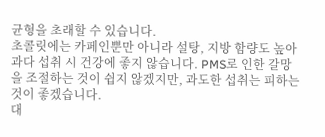균형을 초래할 수 있습니다.
초콜릿에는 카페인뿐만 아니라 설탕, 지방 함량도 높아 과다 섭취 시 건강에 좋지 않습니다. PMS로 인한 갈망을 조절하는 것이 쉽지 않겠지만, 과도한 섭취는 피하는 것이 좋겠습니다.
대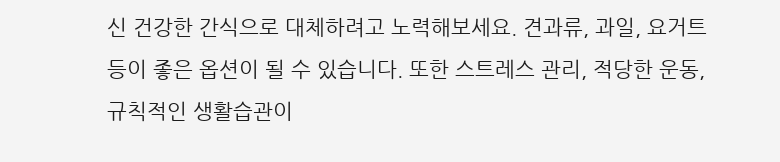신 건강한 간식으로 대체하려고 노력해보세요. 견과류, 과일, 요거트 등이 좋은 옵션이 될 수 있습니다. 또한 스트레스 관리, 적당한 운동, 규칙적인 생활습관이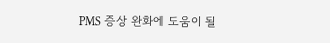PMS 증상 완화에 도움이 될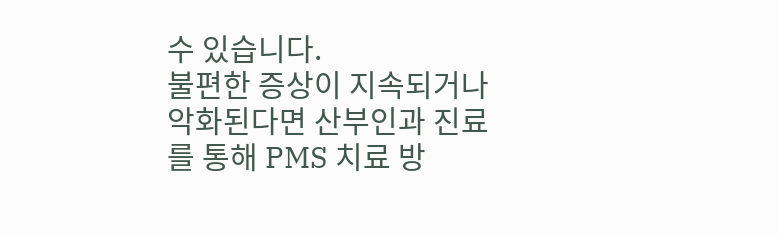수 있습니다.
불편한 증상이 지속되거나 악화된다면 산부인과 진료를 통해 PMS 치료 방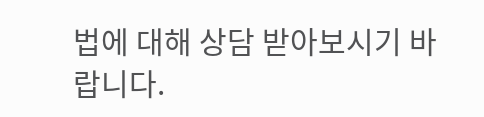법에 대해 상담 받아보시기 바랍니다.